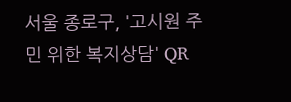서울 종로구, '고시원 주민 위한 복지상담' QR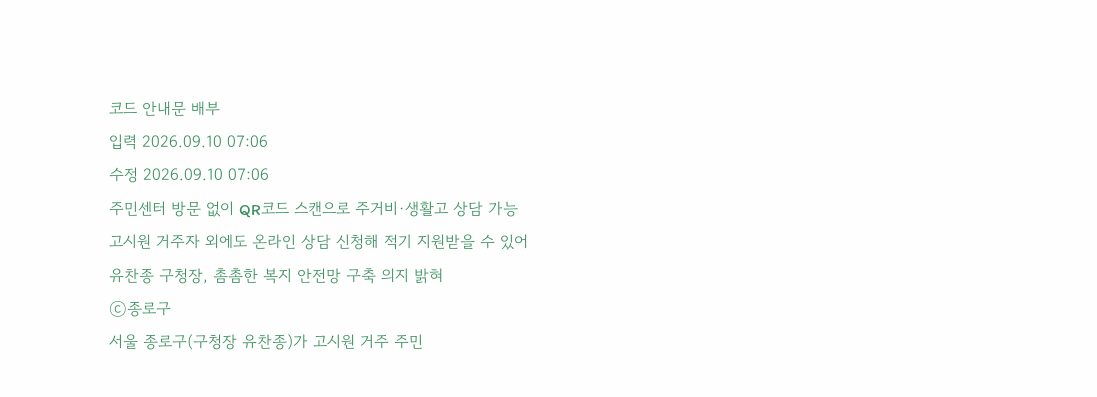코드 안내문 배부
입력 2026.09.10 07:06
수정 2026.09.10 07:06
주민센터 방문 없이 QR코드 스캔으로 주거비·생활고 상담 가능
고시원 거주자 외에도 온라인 상담 신청해 적기 지원받을 수 있어
유찬종 구청장, 촘촘한 복지 안전망 구축 의지 밝혀
ⓒ종로구
서울 종로구(구청장 유찬종)가 고시원 거주 주민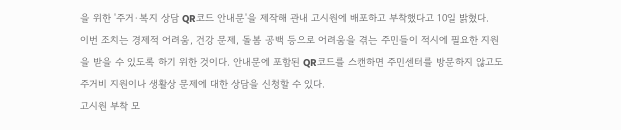을 위한 '주거·복지 상담 QR코드 안내문'을 제작해 관내 고시원에 배포하고 부착했다고 10일 밝혔다.
이번 조치는 경제적 어려움, 건강 문제, 돌봄 공백 등으로 어려움을 겪는 주민들이 적시에 필요한 지원을 받을 수 있도록 하기 위한 것이다. 안내문에 포함된 QR코드를 스캔하면 주민센터를 방문하지 않고도 주거비 지원이나 생활상 문제에 대한 상담을 신청할 수 있다.
고시원 부착 모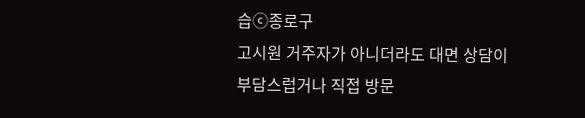습ⓒ종로구
고시원 거주자가 아니더라도 대면 상담이 부담스럽거나 직접 방문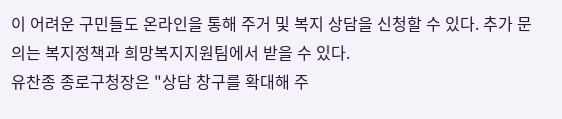이 어려운 구민들도 온라인을 통해 주거 및 복지 상담을 신청할 수 있다. 추가 문의는 복지정책과 희망복지지원팀에서 받을 수 있다.
유찬종 종로구청장은 "상담 창구를 확대해 주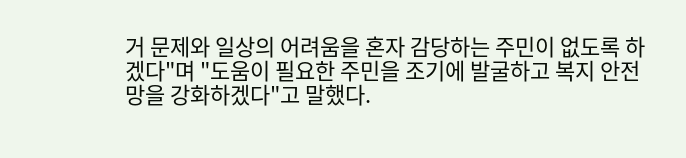거 문제와 일상의 어려움을 혼자 감당하는 주민이 없도록 하겠다"며 "도움이 필요한 주민을 조기에 발굴하고 복지 안전망을 강화하겠다"고 말했다.